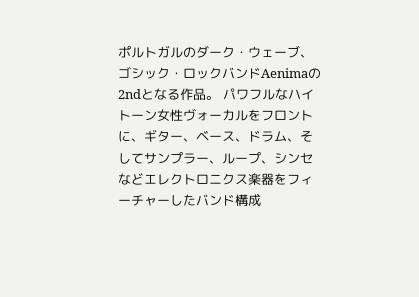ポルトガルのダーク・ウェーブ、ゴシック・ロックバンドAenimaの2ndとなる作品。 パワフルなハイトーン女性ヴォーカルをフロントに、ギター、ベース、ドラム、そしてサンプラー、ループ、シンセなどエレクトロニクス楽器をフィーチャーしたバンド構成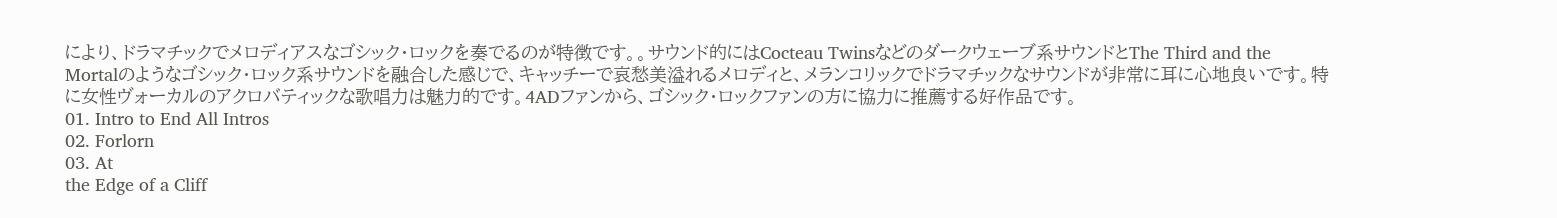により、ドラマチックでメロディアスなゴシック・ロックを奏でるのが特徴です。。サウンド的にはCocteau Twinsなどのダークウェーブ系サウンドとThe Third and the Mortalのようなゴシック・ロック系サウンドを融合した感じで、キャッチーで哀愁美溢れるメロディと、メランコリックでドラマチックなサウンドが非常に耳に心地良いです。特に女性ヴォーカルのアクロバティックな歌唱力は魅力的です。4ADファンから、ゴシック・ロックファンの方に協力に推薦する好作品です。
01. Intro to End All Intros
02. Forlorn
03. At
the Edge of a Cliff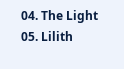04. The Light
05. Lilith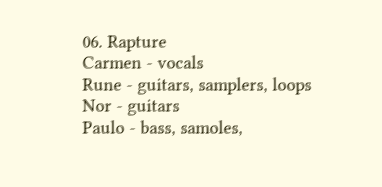06. Rapture
Carmen - vocals
Rune - guitars, samplers, loops
Nor - guitars
Paulo - bass, samoles,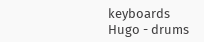keyboards
Hugo - drums